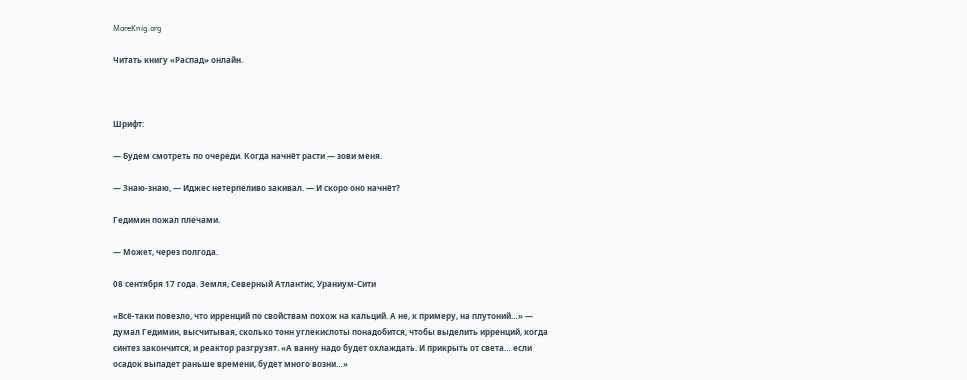MoreKnig.org

Читать книгу «Распад» онлайн.



Шрифт:

— Будем смотреть по очереди. Когда начнёт расти — зови меня.

— Знаю-знаю, — Иджес нетерпеливо закивал. — И скоро оно начнёт?

Гедимин пожал плечами.

— Может, через полгода.

08 сентября 17 года. Земля, Северный Атлантис, Ураниум-Сити

«Всё-таки повезло, что ирренций по свойствам похож на кальций. А не, к примеру, на плутоний…» — думал Гедимин, высчитывая, сколько тонн углекислоты понадобится, чтобы выделить ирренций, когда синтез закончится, и реактор разгрузят. «А ванну надо будет охлаждать. И прикрыть от света… если осадок выпадет раньше времени, будет много возни…»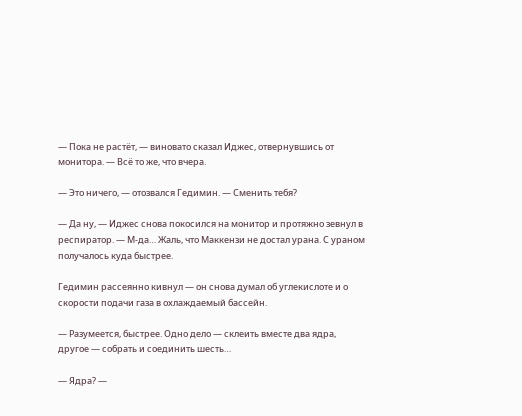— Пока не растёт, — виновато сказал Иджес, отвернувшись от монитора. — Всё то же, что вчера.

— Это ничего, — отозвался Гедимин. — Сменить тебя?

— Да ну, — Иджес снова покосился на монитор и протяжно зевнул в респиратор. — М-да… Жаль, что Маккензи не достал урана. С ураном получалось куда быстрее.

Гедимин рассеянно кивнул — он снова думал об углекислоте и о скорости подачи газа в охлаждаемый бассейн.

— Разумеется, быстрее. Одно дело — склеить вместе два ядра, другое — собрать и соединить шесть…

— Ядра? —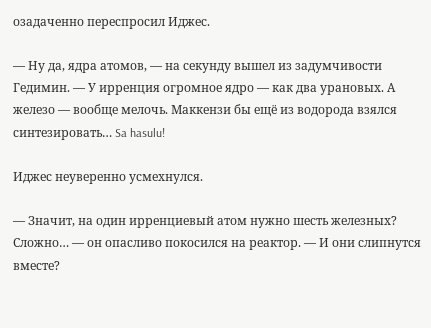озадаченно переспросил Иджес.

— Ну да, ядра атомов, — на секунду вышел из задумчивости Гедимин. — У ирренция огромное ядро — как два урановых. А железо — вообще мелочь. Маккензи бы ещё из водорода взялся синтезировать… Sa hasulu!

Иджес неуверенно усмехнулся.

— Значит, на один ирренциевый атом нужно шесть железных? Сложно… — он опасливо покосился на реактор. — И они слипнутся вместе?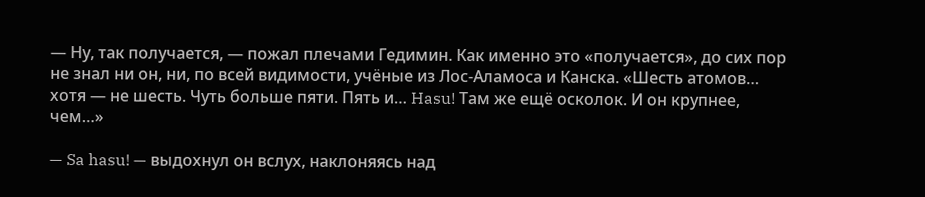— Ну, так получается, — пожал плечами Гедимин. Как именно это «получается», до сих пор не знал ни он, ни, по всей видимости, учёные из Лос-Аламоса и Канска. «Шесть атомов… хотя — не шесть. Чуть больше пяти. Пять и… Hasu! Там же ещё осколок. И он крупнее, чем…»

— Sa hasu! — выдохнул он вслух, наклоняясь над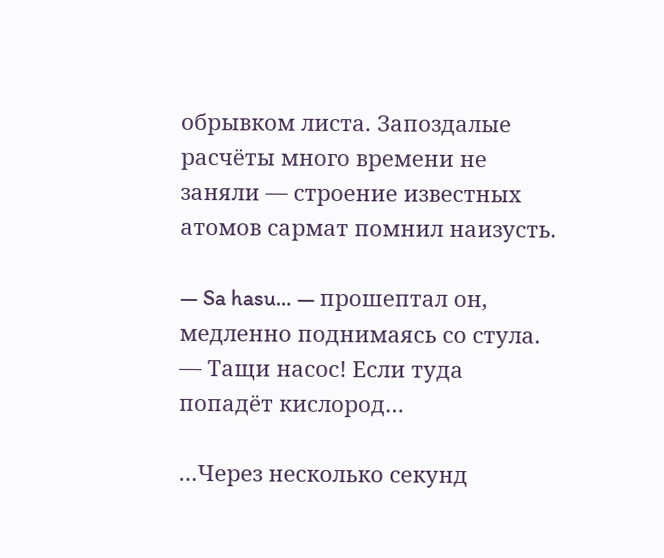обрывком листа. Запоздалые расчёты много времени не заняли — строение известных атомов сармат помнил наизусть.

— Sa hasu… — прошептал он, медленно поднимаясь со стула. — Тащи насос! Если туда попадёт кислород…

…Через несколько секунд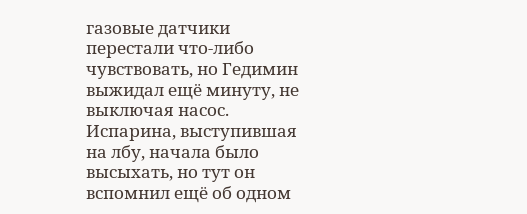газовые датчики перестали что-либо чувствовать, но Гедимин выжидал ещё минуту, не выключая насос. Испарина, выступившая на лбу, начала было высыхать, но тут он вспомнил ещё об одном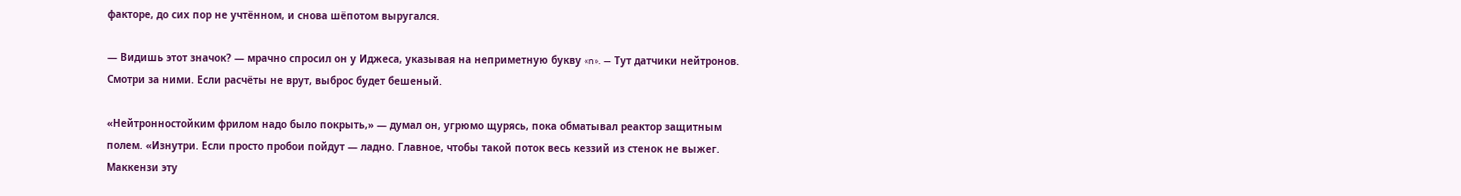факторе, до сих пор не учтённом, и снова шёпотом выругался.

— Видишь этот значок? — мрачно спросил он у Иджеса, указывая на неприметную букву «n». — Тут датчики нейтронов. Смотри за ними. Если расчёты не врут, выброс будет бешеный.

«Нейтронностойким фрилом надо было покрыть,» — думал он, угрюмо щурясь, пока обматывал реактор защитным полем. «Изнутри. Если просто пробои пойдут — ладно. Главное, чтобы такой поток весь кеззий из стенок не выжег. Маккензи эту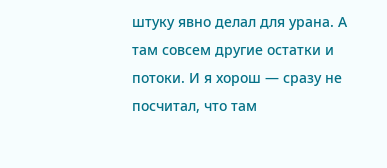штуку явно делал для урана. А там совсем другие остатки и потоки. И я хорош — сразу не посчитал, что там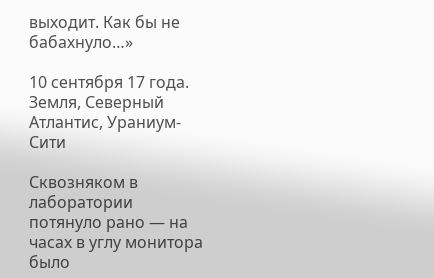выходит. Как бы не бабахнуло…»

10 сентября 17 года. Земля, Северный Атлантис, Ураниум-Сити

Сквозняком в лаборатории потянуло рано — на часах в углу монитора было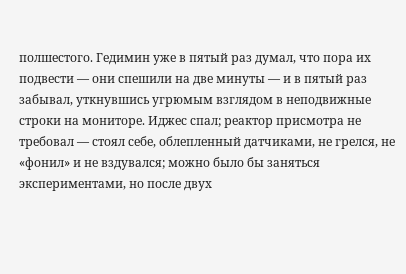полшестого. Гедимин уже в пятый раз думал, что пора их подвести — они спешили на две минуты — и в пятый раз забывал, уткнувшись угрюмым взглядом в неподвижные строки на мониторе. Иджес спал; реактор присмотра не требовал — стоял себе, облепленный датчиками, не грелся, не «фонил» и не вздувался; можно было бы заняться экспериментами, но после двух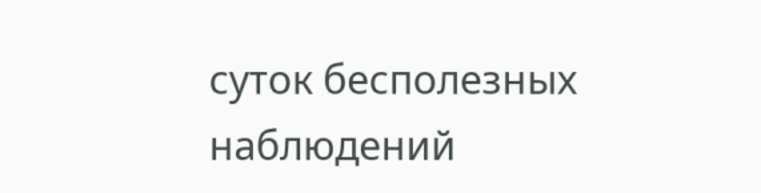суток бесполезных наблюдений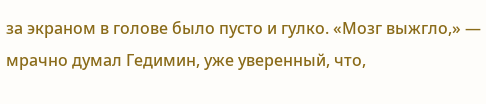за экраном в голове было пусто и гулко. «Мозг выжгло,» — мрачно думал Гедимин, уже уверенный, что,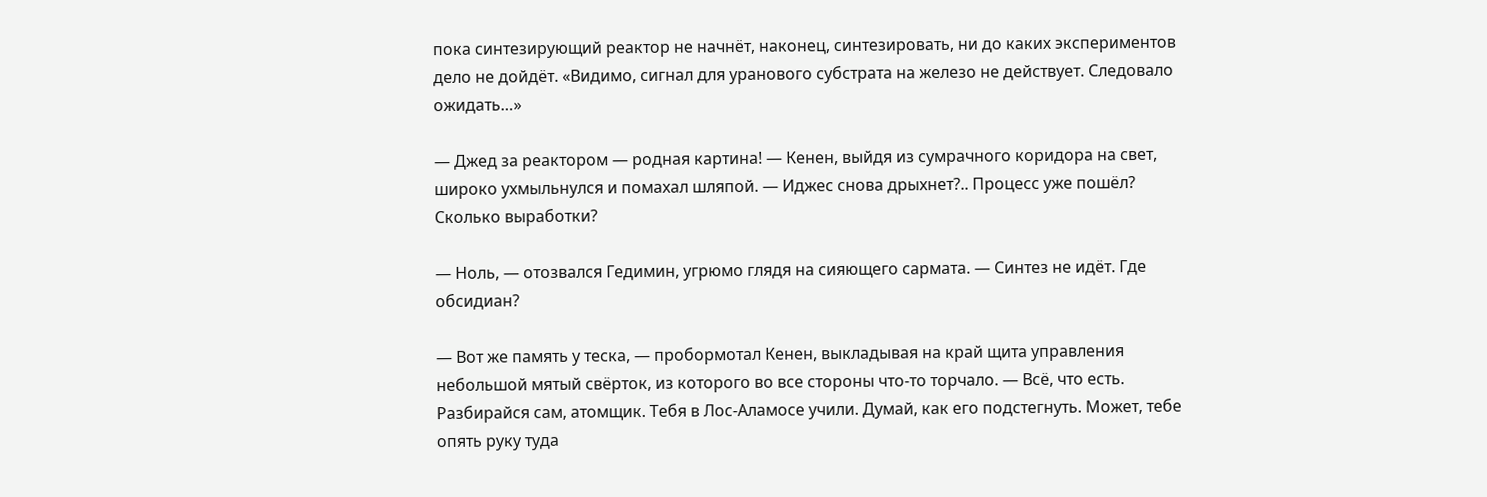пока синтезирующий реактор не начнёт, наконец, синтезировать, ни до каких экспериментов дело не дойдёт. «Видимо, сигнал для уранового субстрата на железо не действует. Следовало ожидать…»

— Джед за реактором — родная картина! — Кенен, выйдя из сумрачного коридора на свет, широко ухмыльнулся и помахал шляпой. — Иджес снова дрыхнет?.. Процесс уже пошёл? Сколько выработки?

— Ноль, — отозвался Гедимин, угрюмо глядя на сияющего сармата. — Синтез не идёт. Где обсидиан?

— Вот же память у теска, — пробормотал Кенен, выкладывая на край щита управления небольшой мятый свёрток, из которого во все стороны что-то торчало. — Всё, что есть. Разбирайся сам, атомщик. Тебя в Лос-Аламосе учили. Думай, как его подстегнуть. Может, тебе опять руку туда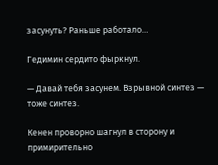засунуть? Раньше работало…

Гедимин сердито фыркнул.

— Давай тебя засунем. Взрывной синтез — тоже синтез.

Кенен проворно шагнул в сторону и примирительно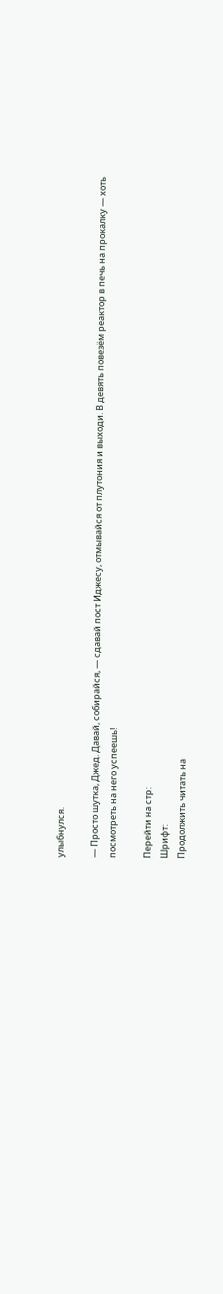улыбнулся.

— Просто шутка, Джед. Давай, собирайся, — сдавай пост Иджесу, отмывайся от плутония и выходи. В девять повезём реактор в печь на прокалку — хоть посмотреть на него успеешь!

Перейти на стр:
Шрифт:
Продолжить читать на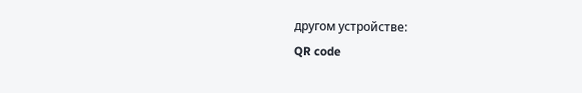другом устройстве:
QR code